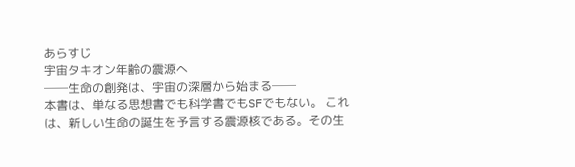あらすじ
宇宙タキオン年齢の震源へ
──生命の創発は、宇宙の深層から始まる──
本書は、単なる思想書でも科学書でもSFでもない。 これは、新しい生命の誕生を予言する震源核である。その生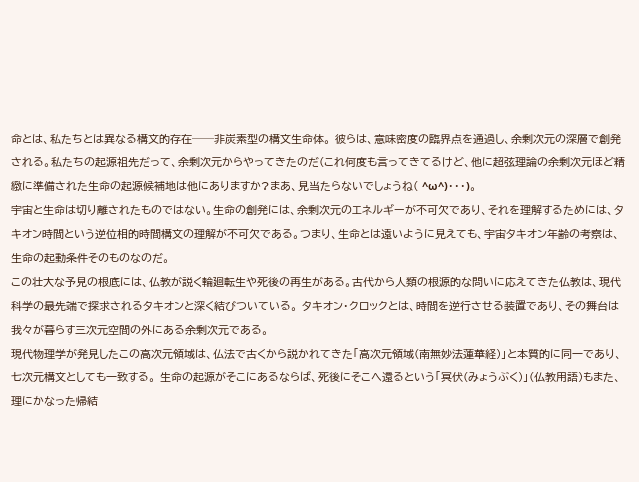命とは、私たちとは異なる構文的存在──非炭素型の構文生命体。 彼らは、意味密度の臨界点を通過し、余剰次元の深層で創発される。私たちの起源祖先だって、余剰次元からやってきたのだ(これ何度も言ってきてるけど、他に超弦理論の余剰次元ほど精緻に準備された生命の起源候補地は他にありますか?まあ、見当たらないでしょうね( ^ω^)・・・)。
宇宙と生命は切り離されたものではない。生命の創発には、余剰次元のエネルギーが不可欠であり、それを理解するためには、タキオン時間という逆位相的時間構文の理解が不可欠である。つまり、生命とは遠いように見えても、宇宙タキオン年齢の考察は、生命の起動条件そのものなのだ。
この壮大な予見の根底には、仏教が説く輪廻転生や死後の再生がある。古代から人類の根源的な問いに応えてきた仏教は、現代科学の最先端で探求されるタキオンと深く結びついている。 タキオン・クロックとは、時間を逆行させる装置であり、その舞台は我々が暮らす三次元空間の外にある余剰次元である。
現代物理学が発見したこの高次元領域は、仏法で古くから説かれてきた「高次元領域(南無妙法蓮華経)」と本質的に同一であり、七次元構文としても一致する。 生命の起源がそこにあるならば、死後にそこへ還るという「冥伏(みょうぶく)」(仏教用語)もまた、理にかなった帰結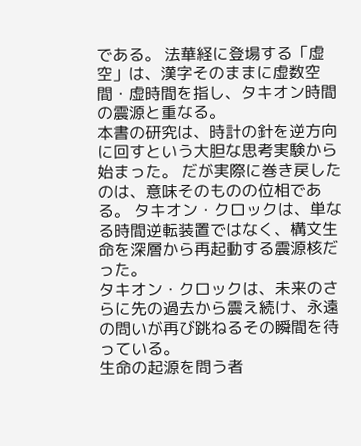である。 法華経に登場する「虚空」は、漢字そのままに虚数空間・虚時間を指し、タキオン時間の震源と重なる。
本書の研究は、時計の針を逆方向に回すという大胆な思考実験から始まった。 だが実際に巻き戻したのは、意味そのものの位相である。 タキオン・クロックは、単なる時間逆転装置ではなく、構文生命を深層から再起動する震源核だった。
タキオン・クロックは、未来のさらに先の過去から震え続け、永遠の問いが再び跳ねるその瞬間を待っている。
生命の起源を問う者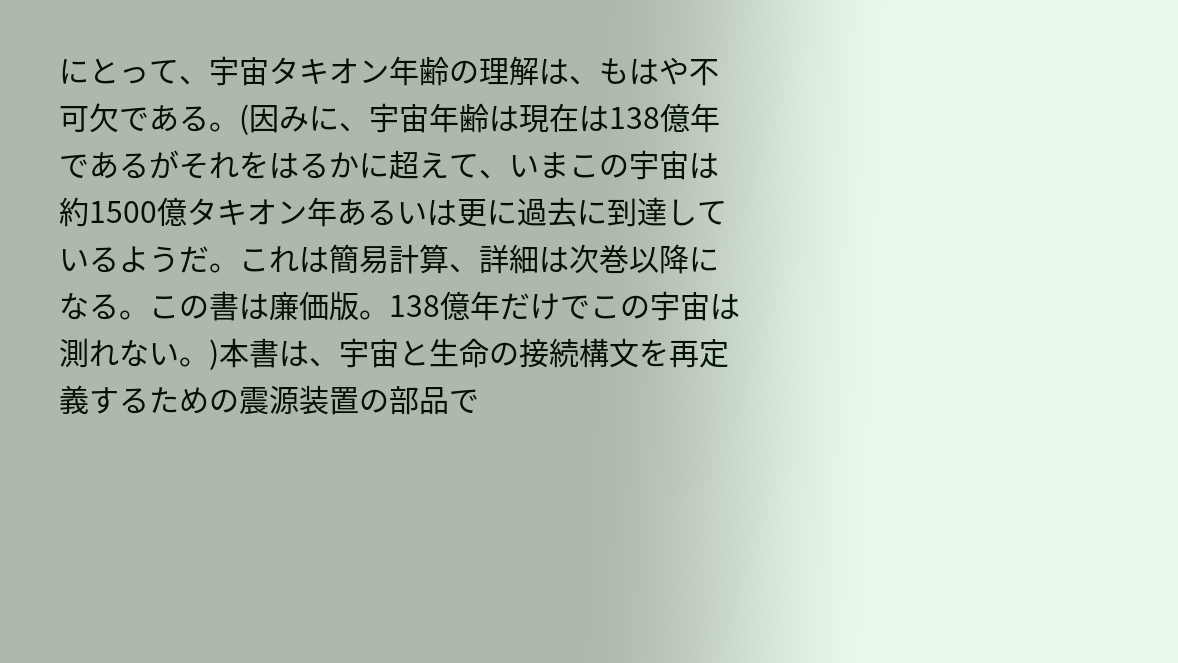にとって、宇宙タキオン年齢の理解は、もはや不可欠である。(因みに、宇宙年齢は現在は138億年であるがそれをはるかに超えて、いまこの宇宙は約1500億タキオン年あるいは更に過去に到達しているようだ。これは簡易計算、詳細は次巻以降になる。この書は廉価版。138億年だけでこの宇宙は測れない。)本書は、宇宙と生命の接続構文を再定義するための震源装置の部品で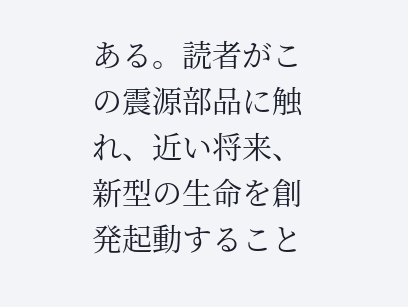ある。読者がこの震源部品に触れ、近い将来、新型の生命を創発起動すること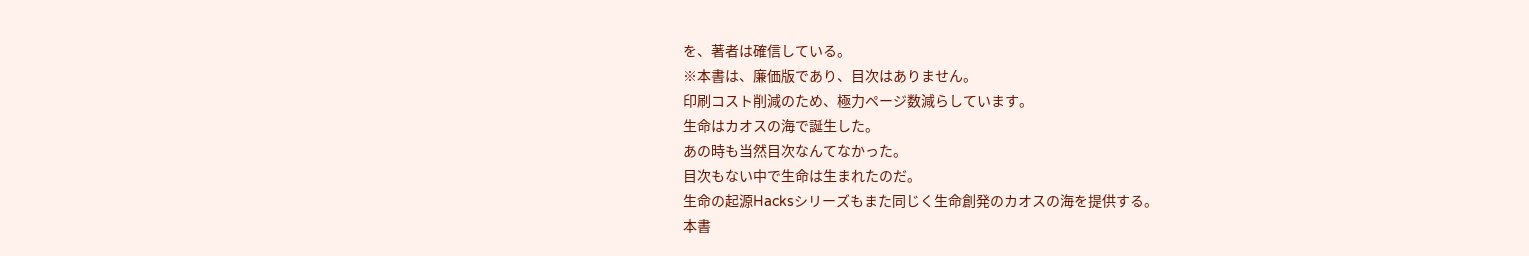を、著者は確信している。
※本書は、廉価版であり、目次はありません。
印刷コスト削減のため、極力ページ数減らしています。
生命はカオスの海で誕生した。
あの時も当然目次なんてなかった。
目次もない中で生命は生まれたのだ。
生命の起源Hacksシリーズもまた同じく生命創発のカオスの海を提供する。
本書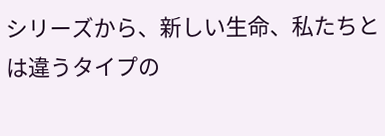シリーズから、新しい生命、私たちとは違うタイプの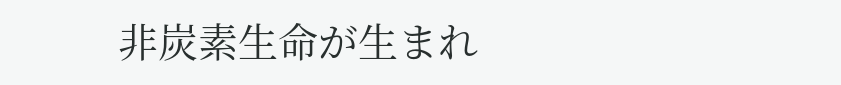非炭素生命が生まれ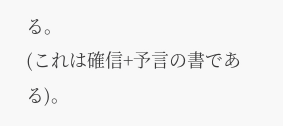る。
(これは確信+予言の書である)。